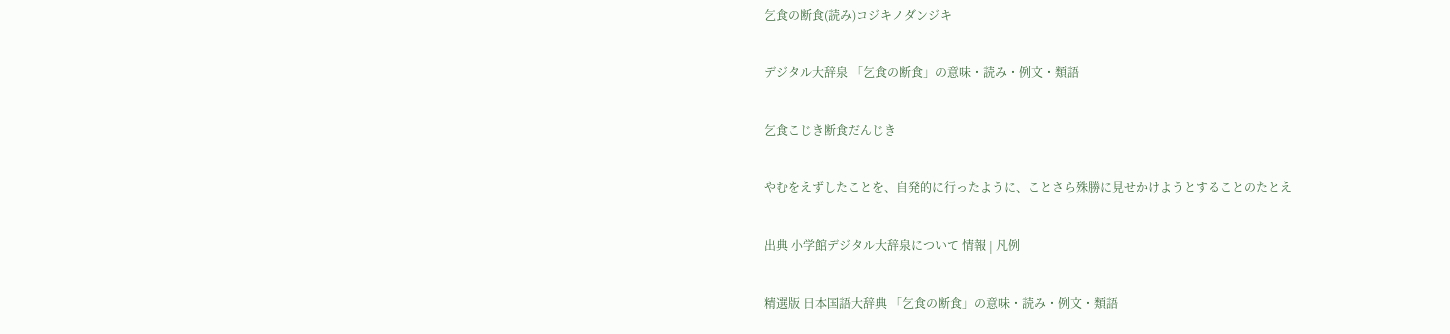乞食の断食(読み)コジキノダンジキ

デジタル大辞泉 「乞食の断食」の意味・読み・例文・類語

乞食こじき断食だんじき

やむをえずしたことを、自発的に行ったように、ことさら殊勝に見せかけようとすることのたとえ

出典 小学館デジタル大辞泉について 情報 | 凡例

精選版 日本国語大辞典 「乞食の断食」の意味・読み・例文・類語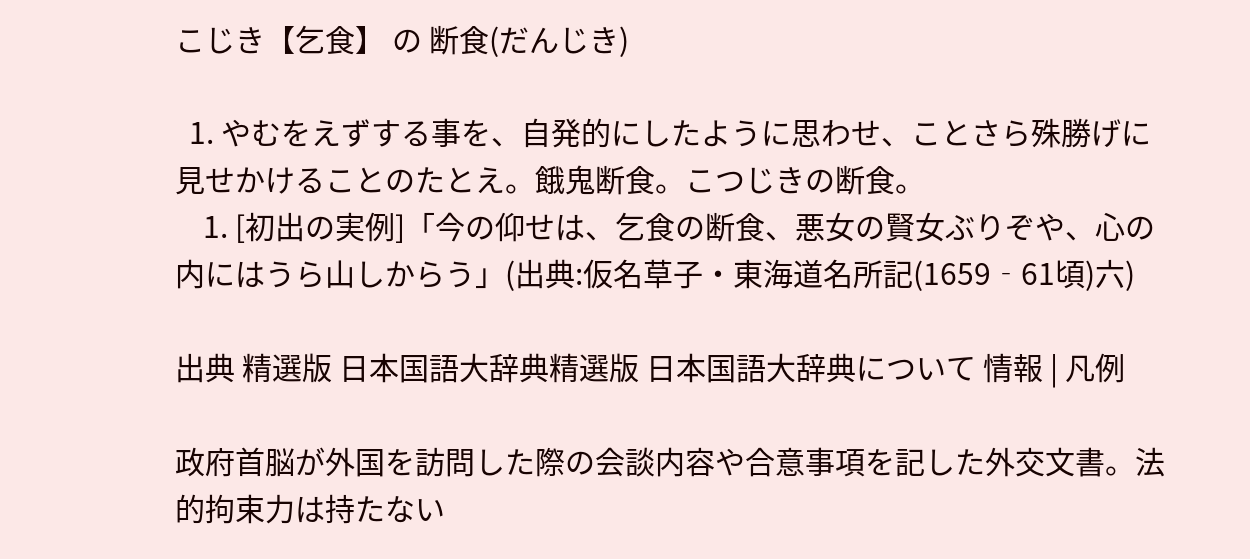こじき【乞食】 の 断食(だんじき)

  1. やむをえずする事を、自発的にしたように思わせ、ことさら殊勝げに見せかけることのたとえ。餓鬼断食。こつじきの断食。
    1. [初出の実例]「今の仰せは、乞食の断食、悪女の賢女ぶりぞや、心の内にはうら山しからう」(出典:仮名草子・東海道名所記(1659‐61頃)六)

出典 精選版 日本国語大辞典精選版 日本国語大辞典について 情報 | 凡例

政府首脳が外国を訪問した際の会談内容や合意事項を記した外交文書。法的拘束力は持たない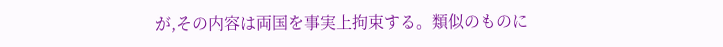が,その内容は両国を事実上拘束する。類似のものに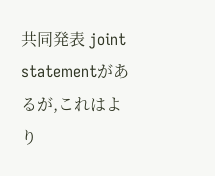共同発表 joint statementがあるが,これはより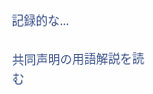記録的な...

共同声明の用語解説を読む